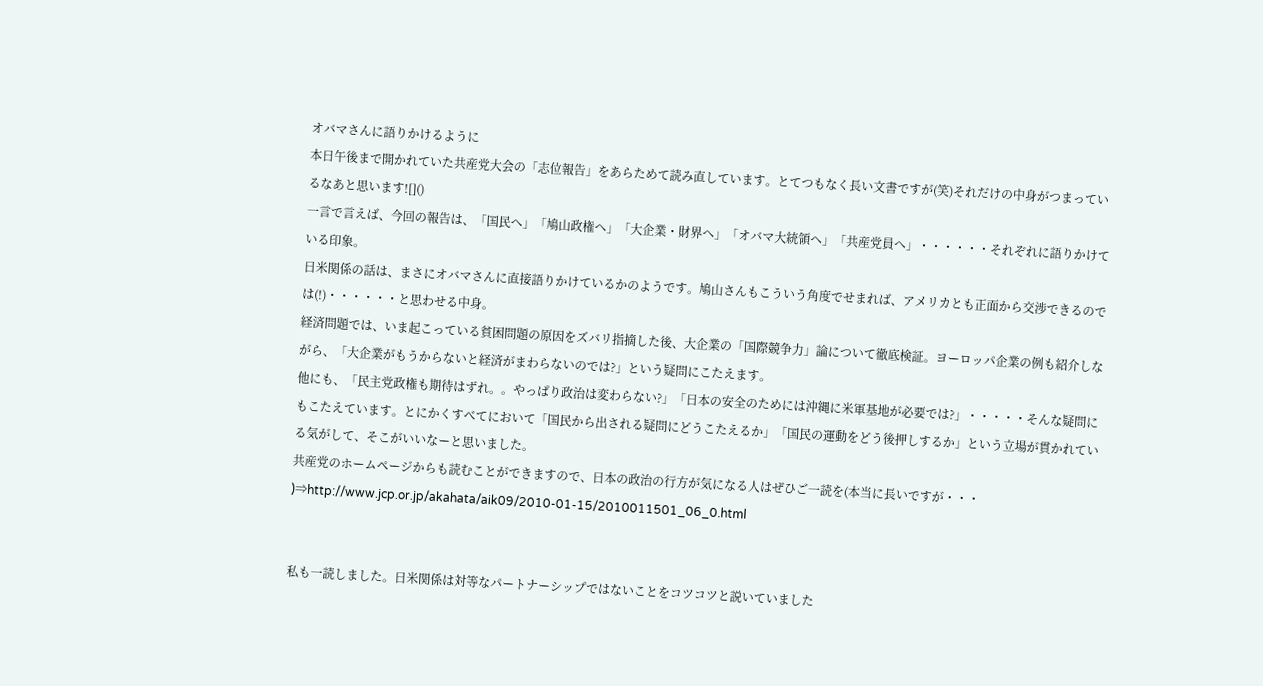オバマさんに語りかけるように
本日午後まで開かれていた共産党大会の「志位報告」をあらためて読み直しています。とてつもなく長い文書ですが(笑)それだけの中身がつまっているなあと思います![]()
一言で言えば、今回の報告は、「国民へ」「鳩山政権へ」「大企業・財界へ」「オバマ大統領へ」「共産党員へ」・・・・・・それぞれに語りかけている印象。
日米関係の話は、まさにオバマさんに直接語りかけているかのようです。鳩山さんもこういう角度でせまれば、アメリカとも正面から交渉できるのでは(!)・・・・・・と思わせる中身。
経済問題では、いま起こっている貧困問題の原因をズバリ指摘した後、大企業の「国際競争力」論について徹底検証。ヨーロッパ企業の例も紹介しながら、「大企業がもうからないと経済がまわらないのでは?」という疑問にこたえます。
他にも、「民主党政権も期待はずれ。。やっぱり政治は変わらない?」「日本の安全のためには沖縄に米軍基地が必要では?」・・・・・そんな疑問にもこたえています。とにかくすべてにおいて「国民から出される疑問にどうこたえるか」「国民の運動をどう後押しするか」という立場が貫かれている気がして、そこがいいなーと思いました。
共産党のホームページからも読むことができますので、日本の政治の行方が気になる人はぜひご一読を(本当に長いですが・・・
)⇒http://www.jcp.or.jp/akahata/aik09/2010-01-15/2010011501_06_0.html


私も一読しました。日米関係は対等なパートナーシップではないことをコツコツと説いていました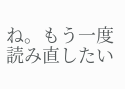ね。もう一度読み直したい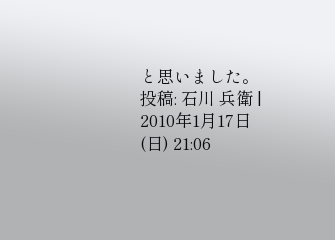と思いました。
投稿: 石川 兵衛 | 2010年1月17日 (日) 21:06